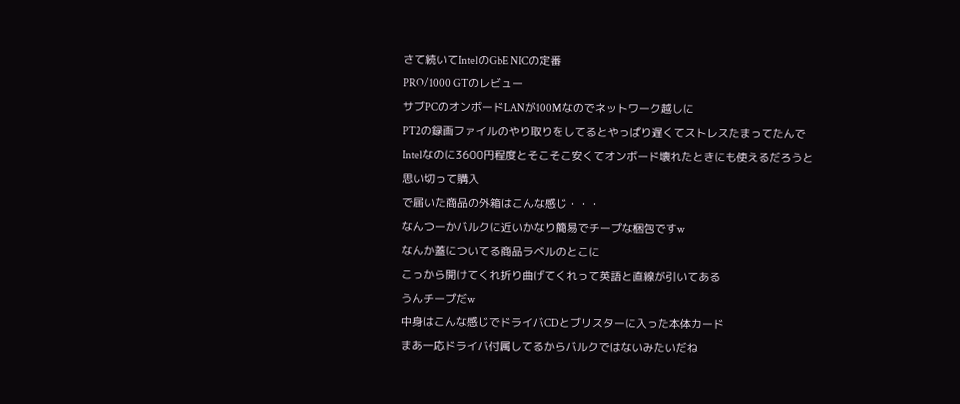さて続いてIntelのGbE NICの定番
PRO/1000 GTのレビュー
サブPCのオンボードLANが100Mなのでネットワーク越しに
PT2の録画ファイルのやり取りをしてるとやっぱり遅くてストレスたまってたんで
Intelなのに3600円程度とそこそこ安くてオンボード壊れたときにも使えるだろうと
思い切って購入
で届いた商品の外箱はこんな感じ・・・
なんつーかバルクに近いかなり簡易でチープな梱包ですw
なんか蓋についてる商品ラベルのとこに
こっから開けてくれ折り曲げてくれって英語と直線が引いてある
うんチープだw
中身はこんな感じでドライバCDとブリスターに入った本体カード
まあ一応ドライバ付属してるからバルクではないみたいだね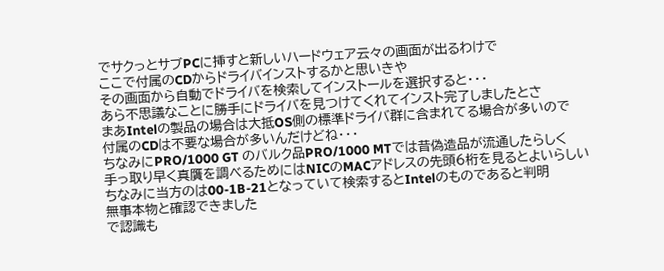でサクっとサブPCに挿すと新しいハードウェア云々の画面が出るわけで
ここで付属のCDからドライバインストするかと思いきや
その画面から自動でドライバを検索してインストールを選択すると・・・
あら不思議なことに勝手にドライバを見つけてくれてインスト完了しましたとさ
まあIntelの製品の場合は大抵OS側の標準ドライバ群に含まれてる場合が多いので
付属のCDは不要な場合が多いんだけどね・・・
ちなみにPRO/1000 GT のバルク品PRO/1000 MTでは昔偽造品が流通したらしく
手っ取り早く真贋を調べるためにはNICのMACアドレスの先頭6桁を見るとよいらしい
ちなみに当方のは00-1B-21となっていて検索するとIntelのものであると判明
無事本物と確認できました
で認識も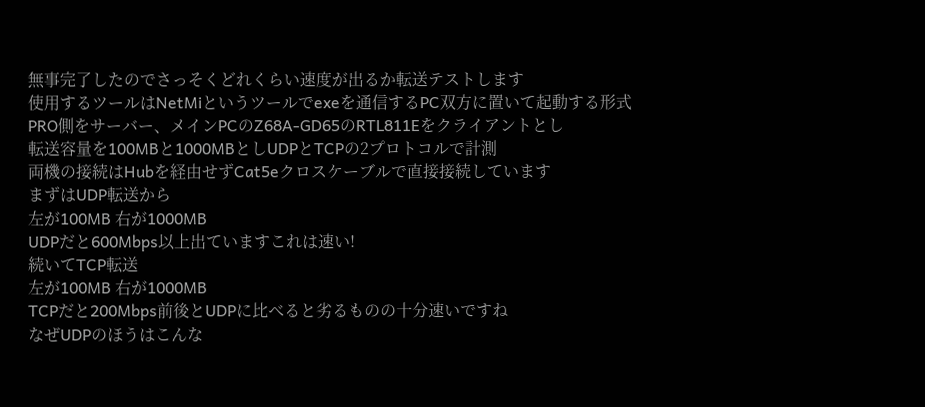無事完了したのでさっそくどれくらい速度が出るか転送テストします
使用するツールはNetMiというツールでexeを通信するPC双方に置いて起動する形式
PRO側をサーバー、メインPCのZ68A-GD65のRTL811Eをクライアントとし
転送容量を100MBと1000MBとしUDPとTCPの2プロトコルで計測
両機の接続はHubを経由せずCat5eクロスケーブルで直接接続しています
まずはUDP転送から
左が100MB 右が1000MB
UDPだと600Mbps以上出ていますこれは速い!
続いてTCP転送
左が100MB 右が1000MB
TCPだと200Mbps前後とUDPに比べると劣るものの十分速いですね
なぜUDPのほうはこんな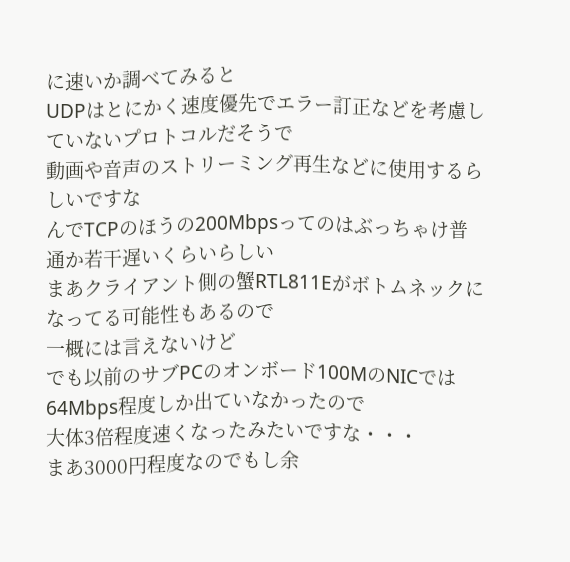に速いか調べてみると
UDPはとにかく速度優先でエラー訂正などを考慮していないプロトコルだそうで
動画や音声のストリーミング再生などに使用するらしいですな
んでTCPのほうの200Mbpsってのはぶっちゃけ普通か若干遅いくらいらしい
まあクライアント側の蟹RTL811Eがボトムネックになってる可能性もあるので
一概には言えないけど
でも以前のサブPCのオンボード100MのNICでは64Mbps程度しか出ていなかったので
大体3倍程度速くなったみたいですな・・・
まあ3000円程度なのでもし余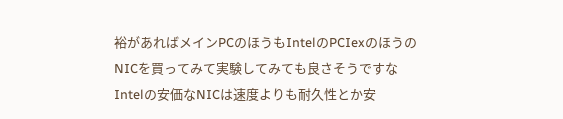裕があればメインPCのほうもIntelのPCIexのほうの
NICを買ってみて実験してみても良さそうですな
Intelの安価なNICは速度よりも耐久性とか安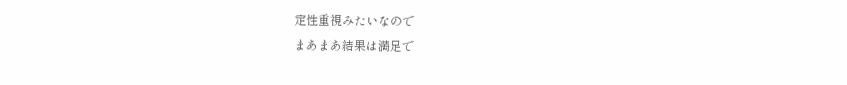定性重視みたいなので
まあまあ結果は満足で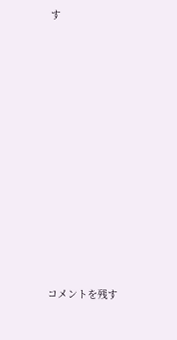す













コメントを残す